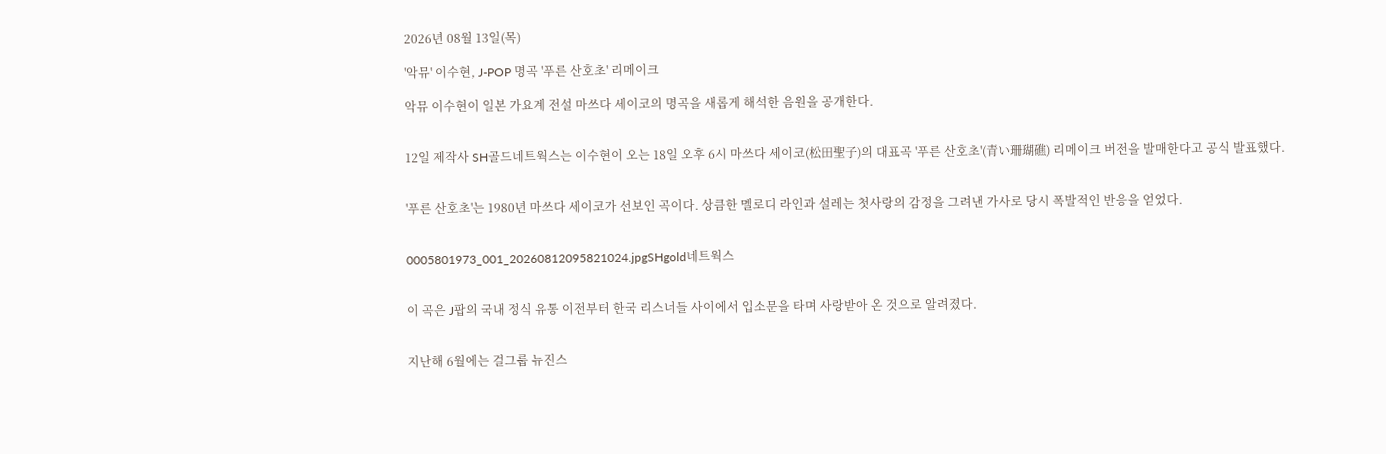2026년 08월 13일(목)

'악뮤' 이수현, J-POP 명곡 '푸른 산호초' 리메이크

악뮤 이수현이 일본 가요계 전설 마쓰다 세이코의 명곡을 새롭게 해석한 음원을 공개한다.


12일 제작사 SH골드네트웍스는 이수현이 오는 18일 오후 6시 마쓰다 세이코(松田聖子)의 대표곡 '푸른 산호초'(青い珊瑚礁) 리메이크 버전을 발매한다고 공식 발표했다.


'푸른 산호초'는 1980년 마쓰다 세이코가 선보인 곡이다. 상큼한 멜로디 라인과 설레는 첫사랑의 감정을 그려낸 가사로 당시 폭발적인 반응을 얻었다.


0005801973_001_20260812095821024.jpgSHgold네트웍스


이 곡은 J팝의 국내 정식 유통 이전부터 한국 리스너들 사이에서 입소문을 타며 사랑받아 온 것으로 알려졌다.


지난해 6월에는 걸그룹 뉴진스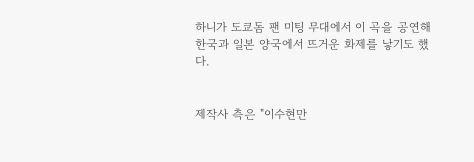하니가 도쿄돔 팬 미팅 무대에서 이 곡을 공연해 한국과 일본 양국에서 뜨거운 화제를 낳기도 했다.


제작사 측은 "이수현만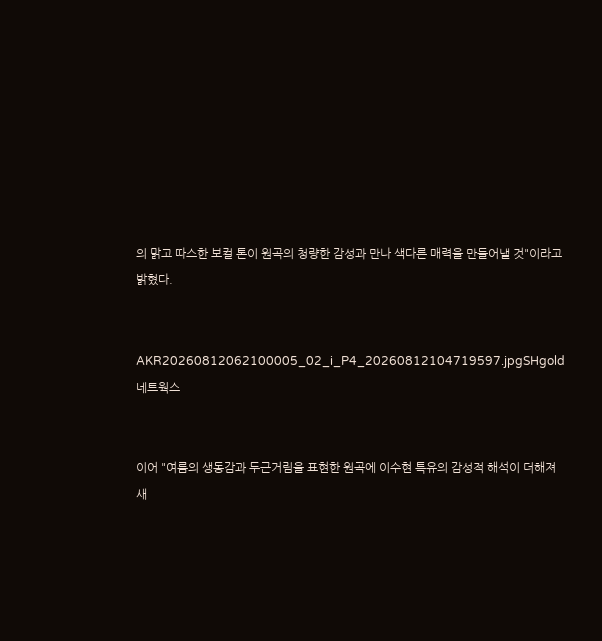의 맑고 따스한 보컬 톤이 원곡의 청량한 감성과 만나 색다른 매력을 만들어낼 것"이라고 밝혔다.


AKR20260812062100005_02_i_P4_20260812104719597.jpgSHgold네트웍스


이어 "여름의 생동감과 두근거림을 표현한 원곡에 이수현 특유의 감성적 해석이 더해져 새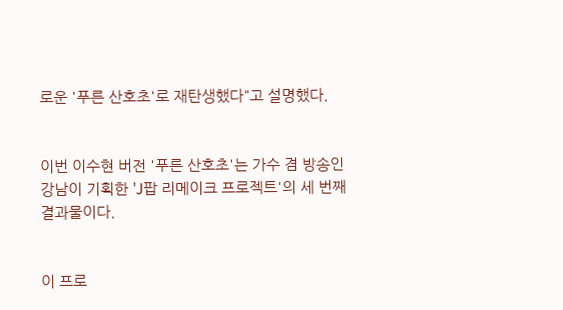로운 '푸른 산호초'로 재탄생했다"고 설명했다.


이번 이수현 버전 '푸른 산호초'는 가수 겸 방송인 강남이 기획한 'J팝 리메이크 프로젝트'의 세 번째 결과물이다.


이 프로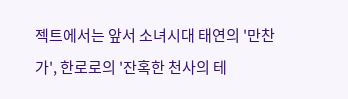젝트에서는 앞서 소녀시대 태연의 '만찬가', 한로로의 '잔혹한 천사의 테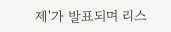제'가 발표되며 리스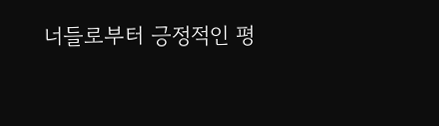너들로부터 긍정적인 평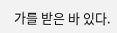가를 받은 바 있다.